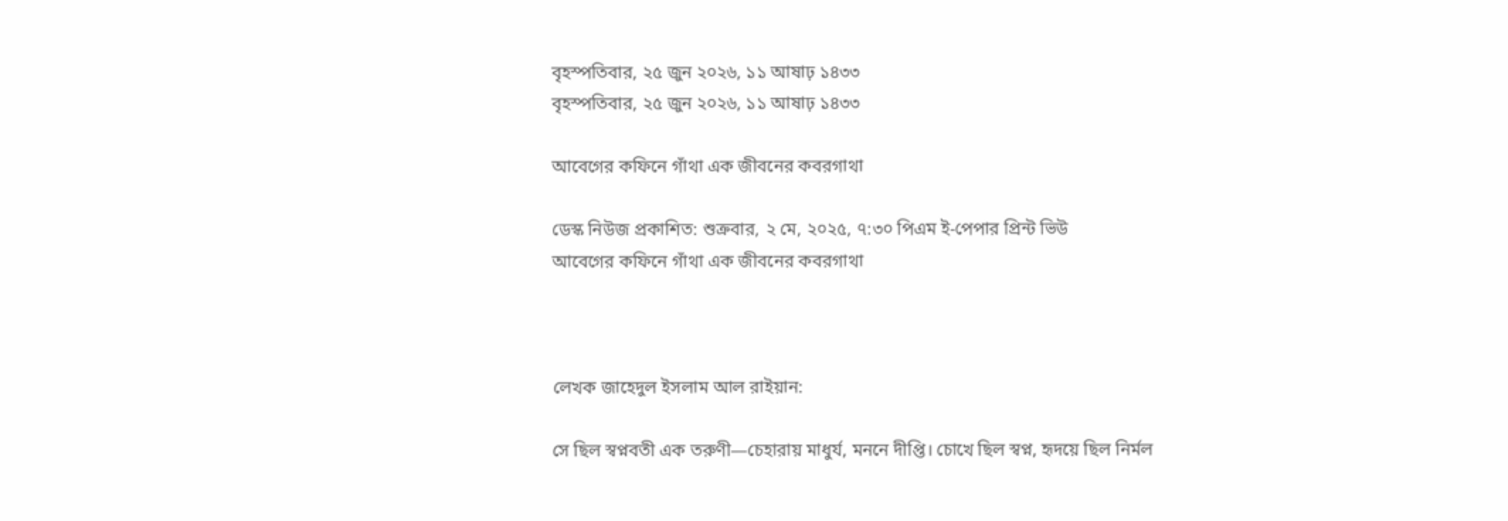বৃহস্পতিবার, ২৫ জুন ২০২৬, ১১ আষাঢ় ১৪৩৩
বৃহস্পতিবার, ২৫ জুন ২০২৬, ১১ আষাঢ় ১৪৩৩

আবেগের কফিনে গাঁথা এক জীবনের কবরগাথা

ডেস্ক নিউজ প্রকাশিত: শুক্রবার, ২ মে, ২০২৫, ৭:৩০ পিএম ই-পেপার প্রিন্ট ভিউ
আবেগের কফিনে গাঁথা এক জীবনের কবরগাথা



লেখক জাহেদুল ইসলাম আল রাইয়ান:

সে ছিল স্বপ্নবতী এক তরুণী—চেহারায় মাধুর্য, মননে দীপ্তি। চোখে ছিল স্বপ্ন, হৃদয়ে ছিল নির্মল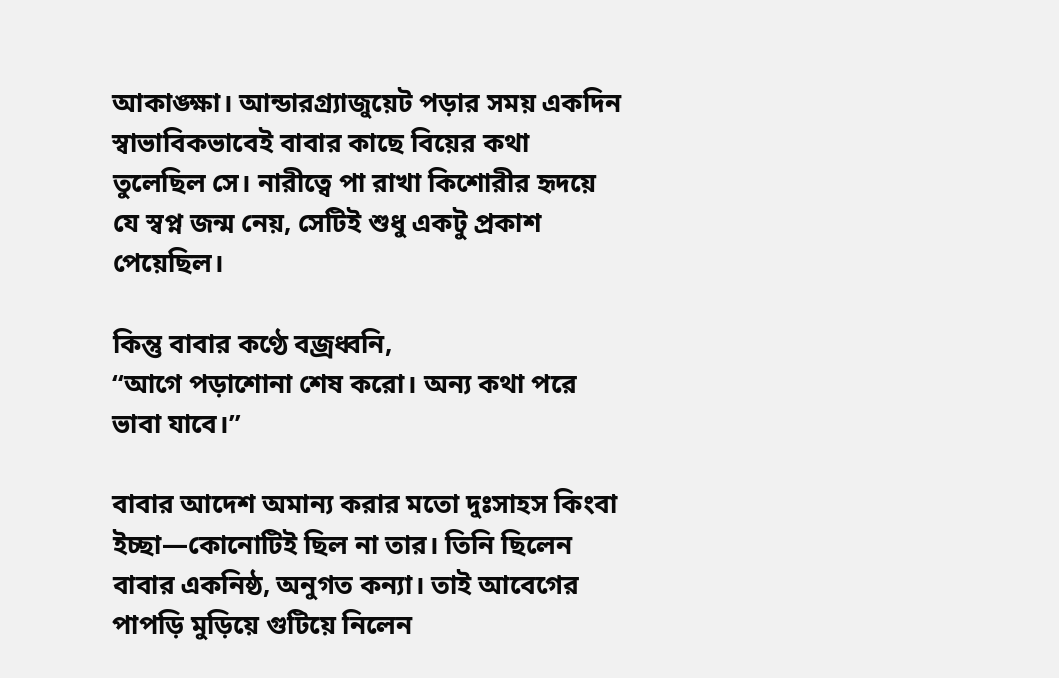আকাঙ্ক্ষা। আন্ডারগ্র্যাজুয়েট পড়ার সময় একদিন স্বাভাবিকভাবেই বাবার কাছে বিয়ের কথা তুলেছিল সে। নারীত্বে পা রাখা কিশোরীর হৃদয়ে যে স্বপ্ন জন্ম নেয়, সেটিই শুধু একটু প্রকাশ পেয়েছিল।

কিন্তু বাবার কণ্ঠে বজ্রধ্বনি,
“আগে পড়াশোনা শেষ করো। অন্য কথা পরে ভাবা যাবে।”

বাবার আদেশ অমান্য করার মতো দুঃসাহস কিংবা ইচ্ছা—কোনোটিই ছিল না তার। তিনি ছিলেন বাবার একনিষ্ঠ, অনুগত কন্যা। তাই আবেগের পাপড়ি মুড়িয়ে গুটিয়ে নিলেন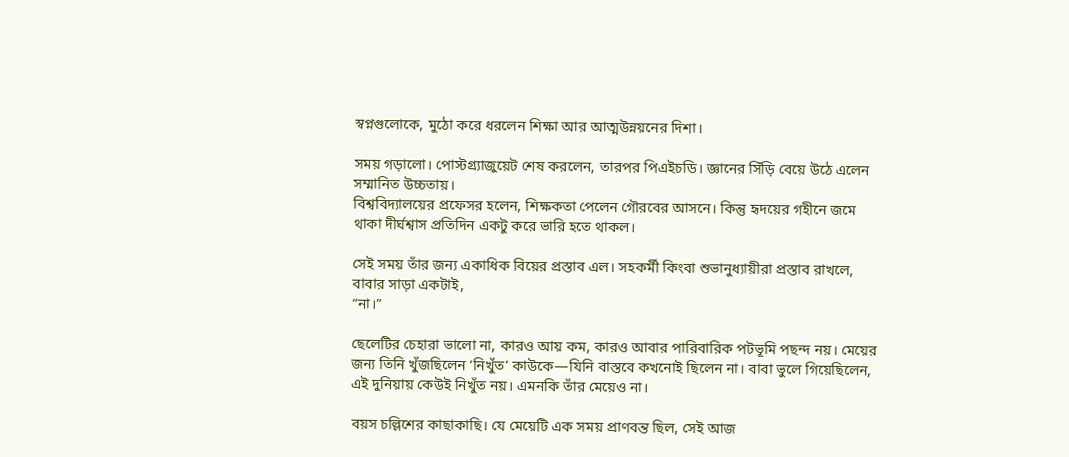স্বপ্নগুলোকে, মুঠো করে ধরলেন শিক্ষা আর আত্মউন্নয়নের দিশা।

সময় গড়ালো। পোস্টগ্র্যাজুয়েট শেষ করলেন, তারপর পিএইচডি। জ্ঞানের সিঁড়ি বেয়ে উঠে এলেন সম্মানিত উচ্চতায়।
বিশ্ববিদ্যালয়ের প্রফেসর হলেন, শিক্ষকতা পেলেন গৌরবের আসনে। কিন্তু হৃদয়ের গহীনে জমে থাকা দীর্ঘশ্বাস প্রতিদিন একটু করে ভারি হতে থাকল।

সেই সময় তাঁর জন্য একাধিক বিয়ের প্রস্তাব এল। সহকর্মী কিংবা শুভানুধ্যায়ীরা প্রস্তাব রাখলে, বাবার সাড়া একটাই,
“না।”

ছেলেটির চেহারা ভালো না, কারও আয় কম, কারও আবার পারিবারিক পটভূমি পছন্দ নয়। মেয়ের জন্য তিনি খুঁজছিলেন ‘নিখুঁত’ কাউকে—যিনি বাস্তবে কখনোই ছিলেন না। বাবা ভুলে গিয়েছিলেন, এই দুনিয়ায় কেউই নিখুঁত নয়। এমনকি তাঁর মেয়েও না।

বয়স চল্লিশের কাছাকাছি। যে মেয়েটি এক সময় প্রাণবন্ত ছিল, সেই আজ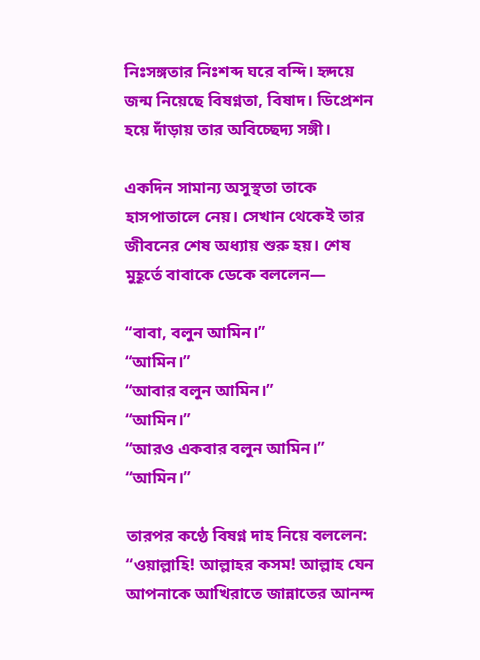নিঃসঙ্গতার নিঃশব্দ ঘরে বন্দি। হৃদয়ে জন্ম নিয়েছে বিষণ্নতা, বিষাদ। ডিপ্রেশন হয়ে দাঁড়ায় তার অবিচ্ছেদ্য সঙ্গী।

একদিন সামান্য অসুস্থতা তাকে হাসপাতালে নেয়। সেখান থেকেই তার জীবনের শেষ অধ্যায় শুরু হয়। শেষ মুহূর্তে বাবাকে ডেকে বললেন—

“বাবা, বলুন আমিন।”
“আমিন।”
“আবার বলুন আমিন।”
“আমিন।”
“আরও একবার বলুন আমিন।”
“আমিন।”

তারপর কণ্ঠে বিষণ্ন দাহ নিয়ে বললেন:
“ওয়াল্লাহি! আল্লাহর কসম! আল্লাহ যেন আপনাকে আখিরাতে জান্নাতের আনন্দ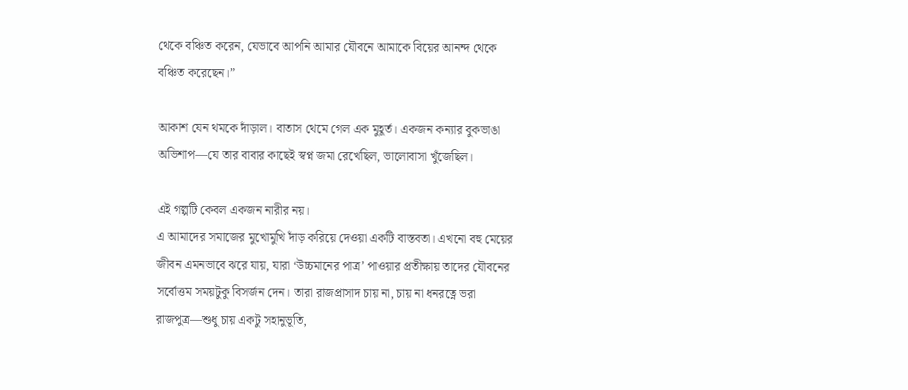থেকে বঞ্চিত করেন, যেভাবে আপনি আমার যৌবনে আমাকে বিয়ের আনন্দ থেকে বঞ্চিত করেছেন।”

আকাশ যেন থমকে দাঁড়াল। বাতাস থেমে গেল এক মুহূর্ত। একজন কন্যার বুকভাঙা অভিশাপ—যে তার বাবার কাছেই স্বপ্ন জমা রেখেছিল, ভালোবাসা খুঁজেছিল।

এই গল্পটি কেবল একজন নারীর নয়।
এ আমাদের সমাজের মুখোমুখি দাঁড় করিয়ে দেওয়া একটি বাস্তবতা। এখনো বহু মেয়ের জীবন এমনভাবে ঝরে যায়, যারা ‘উচ্চমানের পাত্র’ পাওয়ার প্রতীক্ষায় তাদের যৌবনের সর্বোত্তম সময়টুকু বিসর্জন দেন। তারা রাজপ্রাসাদ চায় না, চায় না ধনরত্নে ভরা রাজপুত্র—শুধু চায় একটু সহানুভূতি,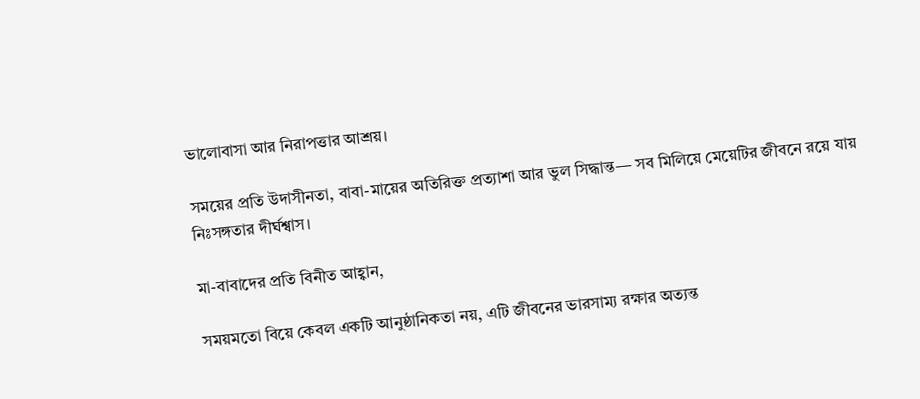ভালোবাসা আর নিরাপত্তার আশ্রয়।

সময়ের প্রতি উদাসীনতা, বাবা-মায়ের অতিরিক্ত প্রত্যাশা আর ভুল সিদ্ধান্ত— সব মিলিয়ে মেয়েটির জীবনে রয়ে যায় নিঃসঙ্গতার দীর্ঘশ্বাস।

মা-বাবাদের প্রতি বিনীত আহ্বান,

সময়মতো বিয়ে কেবল একটি আনুষ্ঠানিকতা নয়, এটি জীবনের ভারসাম্য রক্ষার অত্যন্ত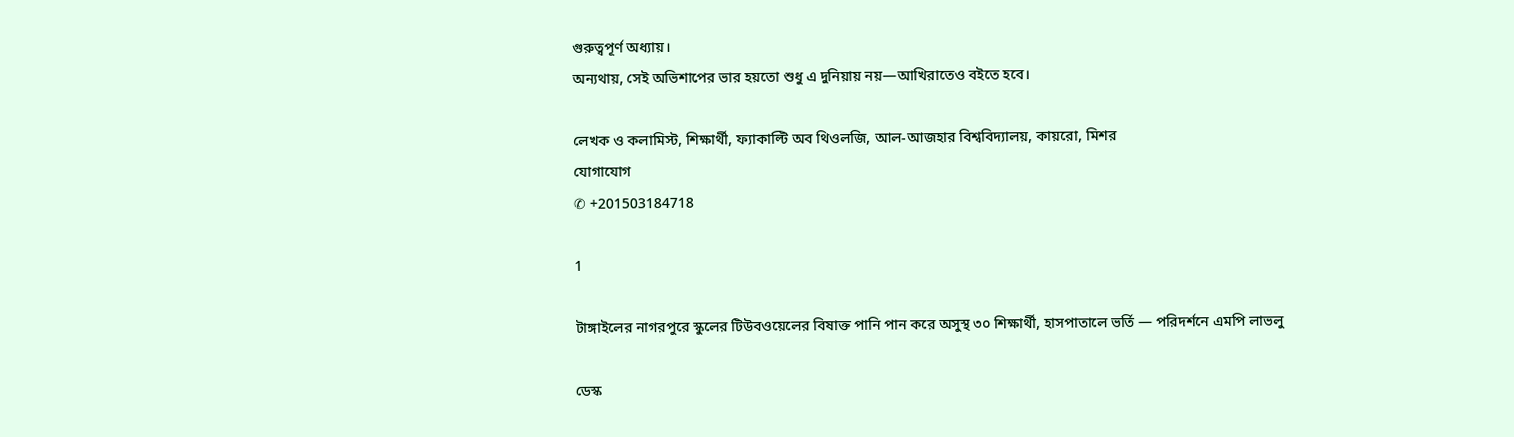গুরুত্বপূর্ণ অধ্যায়।
অন্যথায়, সেই অভিশাপের ভার হয়তো শুধু এ দুনিয়ায় নয়—আখিরাতেও বইতে হবে।

লেখক ও কলামিস্ট, শিক্ষার্থী, ফ্যাকাল্টি অব থিওলজি, আল-আজহার বিশ্ববিদ্যালয়, কায়রো, মিশর
যোগাযোগ
✆ +201503184718

1

টাঙ্গাইলের নাগরপুরে স্কুলের টিউবওয়েলের বিষাক্ত পানি পান করে অসুস্থ ৩০ শিক্ষার্থী, হাসপাতালে ভর্তি — পরিদর্শনে এমপি লাভলু

ডেস্ক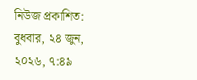নিউজ প্রকাশিত: বুধবার, ২৪ জুন, ২০২৬, ৭:৪৯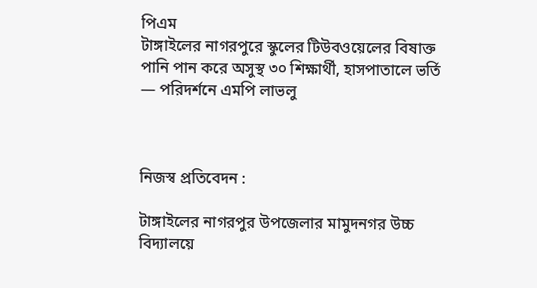পিএম
টাঙ্গাইলের নাগরপুরে স্কুলের টিউবওয়েলের বিষাক্ত পানি পান করে অসুস্থ ৩০ শিক্ষার্থী, হাসপাতালে ভর্তি — পরিদর্শনে এমপি লাভলু



নিজস্ব প্রতিবেদন :

টাঙ্গাইলের নাগরপুর উপজেলার মামুদনগর উচ্চ বিদ্যালয়ে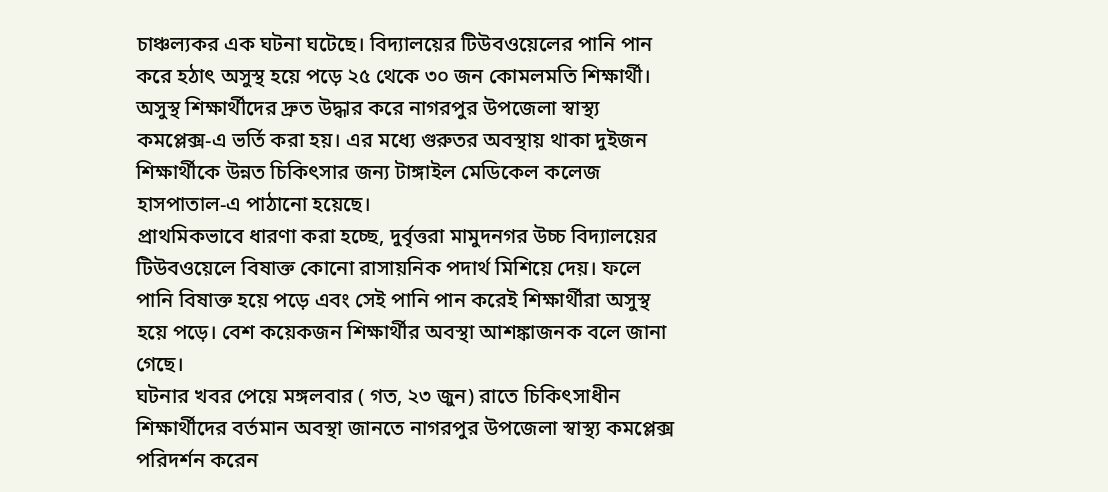চাঞ্চল্যকর এক ঘটনা ঘটেছে। বিদ্যালয়ের টিউবওয়েলের পানি পান করে হঠাৎ অসুস্থ হয়ে পড়ে ২৫ থেকে ৩০ জন কোমলমতি শিক্ষার্থী। অসুস্থ শিক্ষার্থীদের দ্রুত উদ্ধার করে নাগরপুর উপজেলা স্বাস্থ্য কমপ্লেক্স-এ ভর্তি করা হয়। এর মধ্যে গুরুতর অবস্থায় থাকা দুইজন শিক্ষার্থীকে উন্নত চিকিৎসার জন্য টাঙ্গাইল মেডিকেল কলেজ হাসপাতাল-এ পাঠানো হয়েছে।
প্রাথমিকভাবে ধারণা করা হচ্ছে, দুর্বৃত্তরা মামুদনগর উচ্চ বিদ্যালয়ের টিউবওয়েলে বিষাক্ত কোনো রাসায়নিক পদার্থ মিশিয়ে দেয়। ফলে পানি বিষাক্ত হয়ে পড়ে এবং সেই পানি পান করেই শিক্ষার্থীরা অসুস্থ হয়ে পড়ে। বেশ কয়েকজন শিক্ষার্থীর অবস্থা আশঙ্কাজনক বলে জানা গেছে।
ঘটনার খবর পেয়ে মঙ্গলবার ( গত, ২৩ জুন) রাতে চিকিৎসাধীন শিক্ষার্থীদের বর্তমান অবস্থা জানতে নাগরপুর উপজেলা স্বাস্থ্য কমপ্লেক্স পরিদর্শন করেন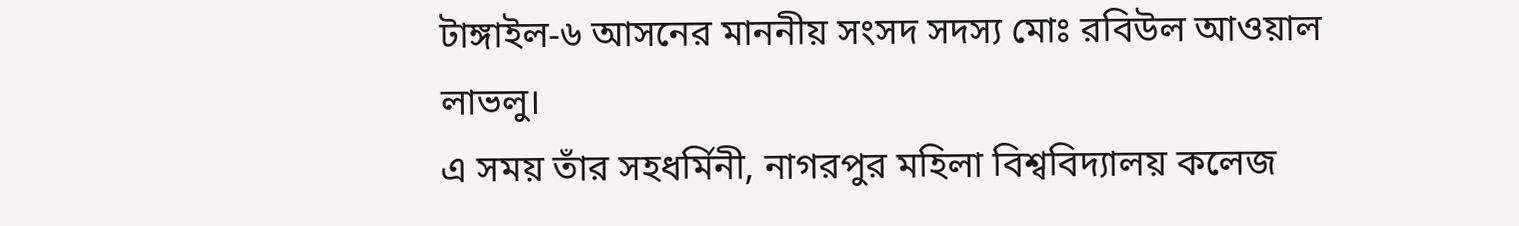টাঙ্গাইল-৬ আসনের মাননীয় সংসদ সদস্য মোঃ রবিউল আওয়াল লাভলু।
এ সময় তাঁর সহধর্মিনী, নাগরপুর মহিলা বিশ্ববিদ্যালয় কলেজ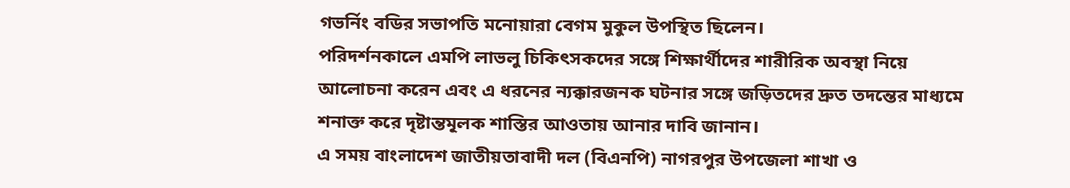গভর্নিং বডির সভাপতি মনোয়ারা বেগম মুকুল উপস্থিত ছিলেন।
পরিদর্শনকালে এমপি লাভলু চিকিৎসকদের সঙ্গে শিক্ষার্থীদের শারীরিক অবস্থা নিয়ে আলোচনা করেন এবং এ ধরনের ন্যক্কারজনক ঘটনার সঙ্গে জড়িতদের দ্রুত তদন্তের মাধ্যমে শনাক্ত করে দৃষ্টান্তমূলক শাস্তির আওতায় আনার দাবি জানান।
এ সময় বাংলাদেশ জাতীয়তাবাদী দল (বিএনপি) নাগরপুর উপজেলা শাখা ও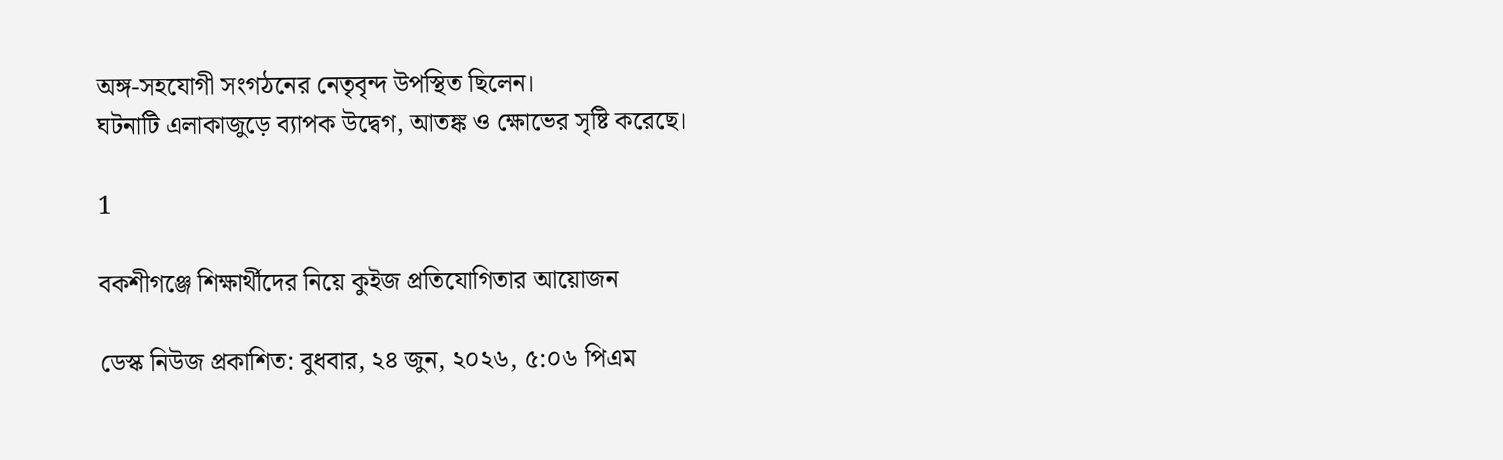অঙ্গ-সহযোগী সংগঠনের নেতৃবৃন্দ উপস্থিত ছিলেন।
ঘটনাটি এলাকাজুড়ে ব্যাপক উদ্বেগ, আতঙ্ক ও ক্ষোভের সৃষ্টি করেছে।

1

বকশীগঞ্জে শিক্ষার্থীদের নিয়ে কুইজ প্রতিযোগিতার আয়োজন

ডেস্ক নিউজ প্রকাশিত: বুধবার, ২৪ জুন, ২০২৬, ৫:০৬ পিএম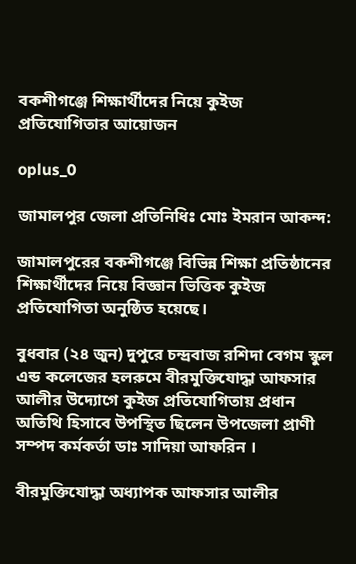বকশীগঞ্জে শিক্ষার্থীদের নিয়ে কুইজ প্রতিযোগিতার আয়োজন

oplus_0

জামালপুর জেলা প্রতিনিধিঃ মোঃ ইমরান আকন্দ:

জামালপুরের বকশীগঞ্জে বিভিন্ন শিক্ষা প্রতিষ্ঠানের শিক্ষার্থীদের নিয়ে বিজ্ঞান ভিত্তিক কুইজ প্রতিযোগিতা অনুষ্ঠিত হয়েছে।

বুধবার (২৪ জুন) দুপুরে চন্দ্রবাজ রশিদা বেগম স্কুল এন্ড কলেজের হলরুমে বীরমুক্তিযোদ্ধা আফসার আলীর উদ্যোগে কুইজ প্রতিযোগিতায় প্রধান অতিথি হিসাবে উপস্থিত ছিলেন উপজেলা প্রাণী সম্পদ কর্মকর্তা ডাঃ সাদিয়া আফরিন ।

বীরমুক্তিযোদ্ধা অধ্যাপক আফসার আলীর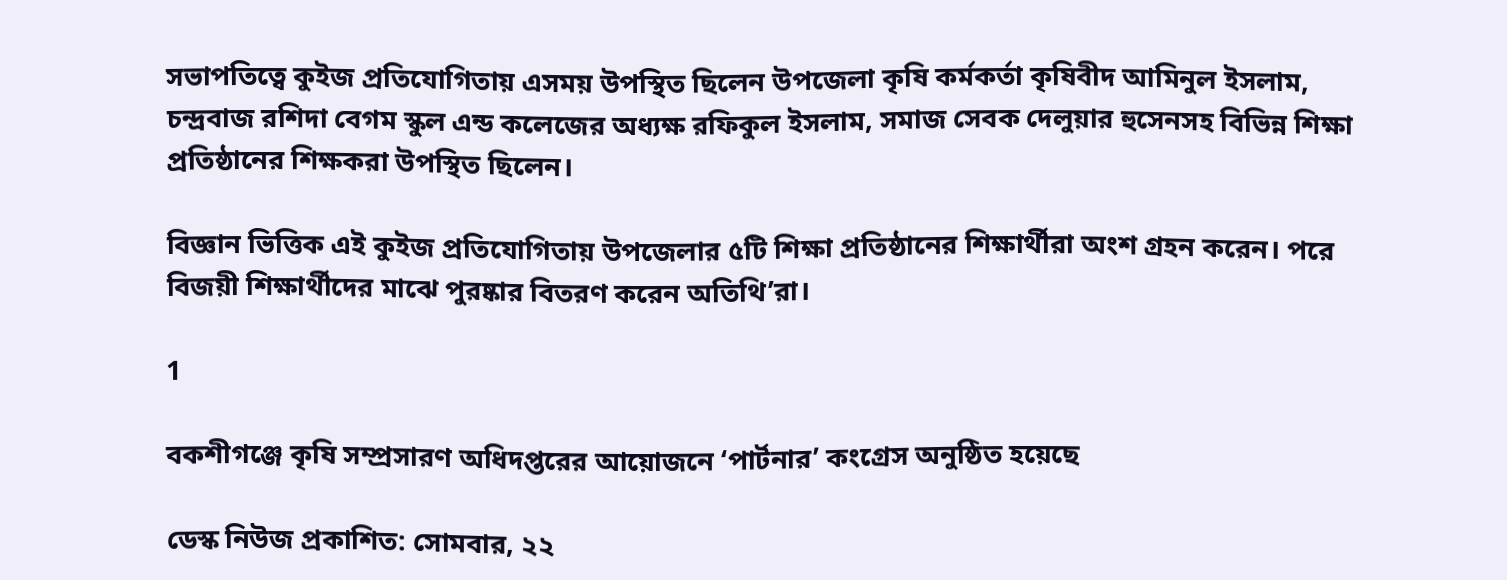সভাপতিত্বে কুইজ প্রতিযোগিতায় এসময় উপস্থিত ছিলেন উপজেলা কৃষি কর্মকর্তা কৃষিবীদ আমিনুল ইসলাম,  চন্দ্রবাজ রশিদা বেগম স্কুল এন্ড কলেজের অধ্যক্ষ রফিকুল ইসলাম, সমাজ সেবক দেলুয়ার হুসেনসহ বিভিন্ন শিক্ষা প্রতিষ্ঠানের শিক্ষকরা উপস্থিত ছিলেন।

বিজ্ঞান ভিত্তিক এই কুইজ প্রতিযোগিতায় উপজেলার ৫টি শিক্ষা প্রতিষ্ঠানের শিক্ষার্থীরা অংশ গ্রহন করেন। পরে বিজয়ী শিক্ষার্থীদের মাঝে পুরষ্কার বিতরণ করেন অতিথি’রা।

1

বকশীগঞ্জে কৃষি সম্প্রসারণ অধিদপ্তরের আয়োজনে ‘পার্টনার’ কংগ্রেস অনুষ্ঠিত হয়েছে

ডেস্ক নিউজ প্রকাশিত: সোমবার, ২২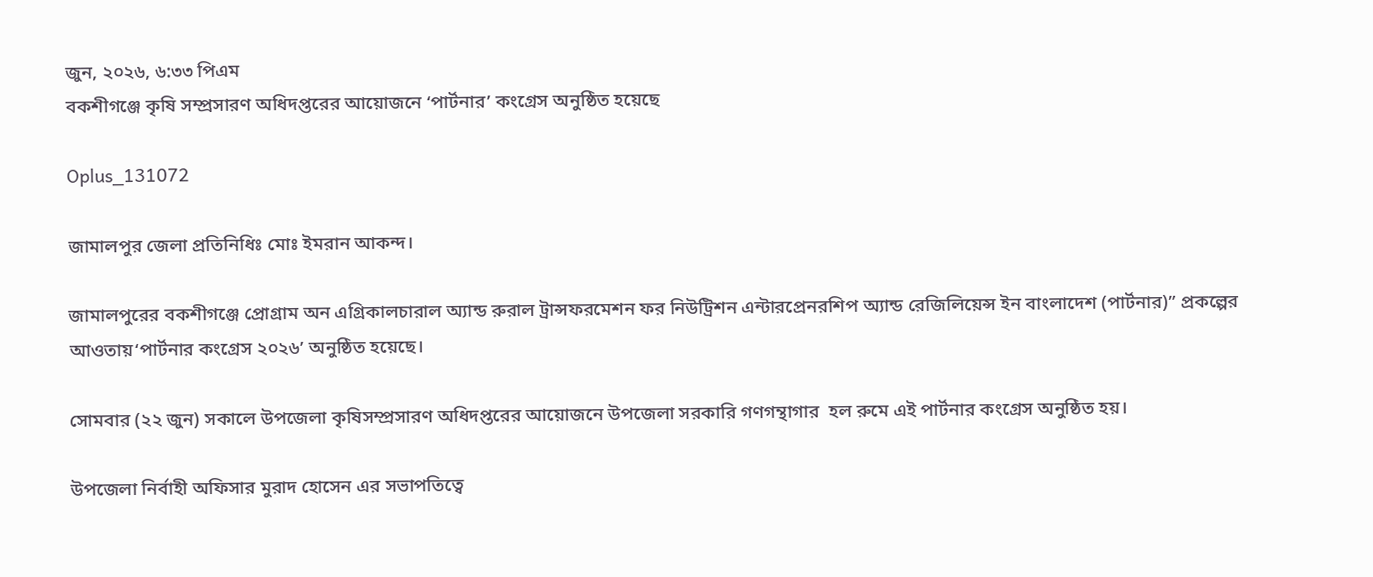জুন, ২০২৬, ৬:৩৩ পিএম
বকশীগঞ্জে কৃষি সম্প্রসারণ অধিদপ্তরের আয়োজনে ‘পার্টনার’ কংগ্রেস অনুষ্ঠিত হয়েছে

Oplus_131072

জামালপুর জেলা প্রতিনিধিঃ মোঃ ইমরান আকন্দ।

জামালপুরের বকশীগঞ্জে প্রোগ্রাম অন এগ্রিকালচারাল অ্যান্ড রুরাল ট্রান্সফরমেশন ফর নিউট্রিশন এন্টারপ্রেনরশিপ অ্যান্ড রেজিলিয়েন্স ইন বাংলাদেশ (পার্টনার)” প্রকল্পের আওতায়‘পার্টনার কংগ্রেস ২০২৬’ অনুষ্ঠিত হয়েছে।

সোমবার (২২ জুন) সকালে উপজেলা কৃষিসম্প্রসারণ অধিদপ্তরের আয়োজনে উপজেলা সরকারি গণগন্থাগার  হল রুমে এই পার্টনার কংগ্রেস অনুষ্ঠিত হয়।

উপজেলা নির্বাহী অফিসার মুরাদ হোসেন এর সভাপতিত্বে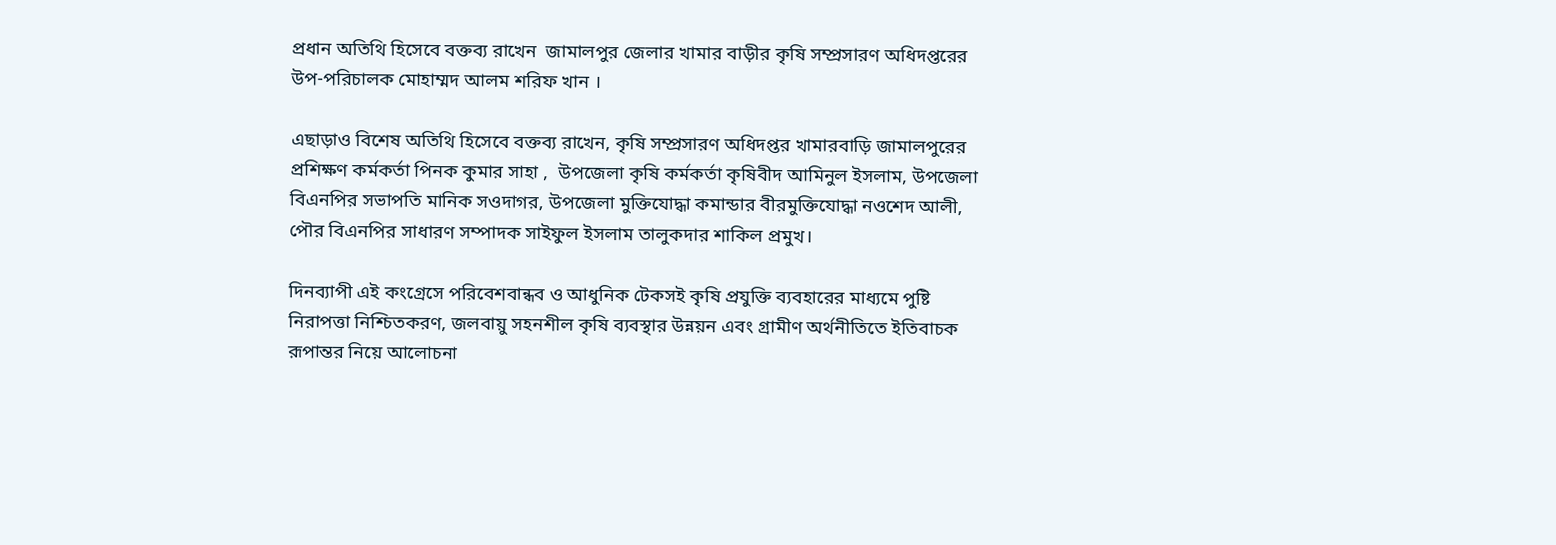প্রধান অতিথি হিসেবে বক্তব্য রাখেন  জামালপুর জেলার খামার বাড়ীর কৃষি সম্প্রসারণ অধিদপ্তরের উপ-পরিচালক মোহাম্মদ আলম শরিফ খান ।

এছাড়াও বিশেষ অতিথি হিসেবে বক্তব্য রাখেন, কৃষি সম্প্রসারণ অধিদপ্তর খামারবাড়ি জামালপুরের  প্রশিক্ষণ কর্মকর্তা পিনক কুমার সাহা ,  উপজেলা কৃষি কর্মকর্তা কৃষিবীদ আমিনুল ইসলাম, উপজেলা বিএনপির সভাপতি মানিক সওদাগর, উপজেলা মুক্তিযোদ্ধা কমান্ডার বীরমুক্তিযোদ্ধা নওশেদ আলী, পৌর বিএনপির সাধারণ সম্পাদক সাইফুল ইসলাম তালুকদার শাকিল প্রমুখ।

দিনব্যাপী এই কংগ্রেসে পরিবেশবান্ধব ও আধুনিক টেকসই কৃষি প্রযুক্তি ব্যবহারের মাধ্যমে পুষ্টি নিরাপত্তা নিশ্চিতকরণ, জলবায়ু সহনশীল কৃষি ব্যবস্থার উন্নয়ন এবং গ্রামীণ অর্থনীতিতে ইতিবাচক রূপান্তর নিয়ে আলোচনা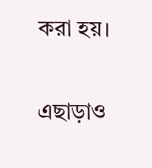করা হয়।

এছাড়াও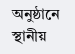অনুষ্ঠানে স্থানীয়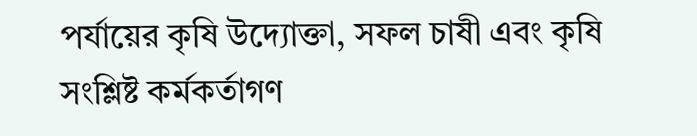পর্যায়ের কৃষি উদ্যোক্তা, সফল চাষী এবং কৃষি সংশ্লিষ্ট কর্মকর্তাগণ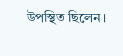উপস্থিত ছিলেন।